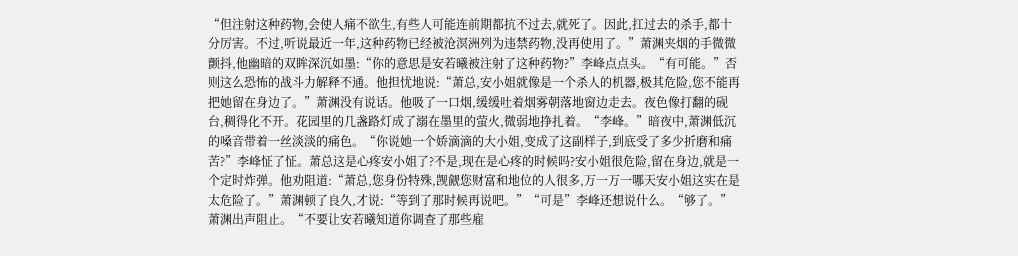“但注射这种药物,会使人痛不欲生,有些人可能连前期都抗不过去,就死了。因此,扛过去的杀手,都十分厉害。不过,听说最近一年,这种药物已经被沧溟洲列为违禁药物,没再使用了。”萧渊夹烟的手微微颤抖,他幽暗的双眸深沉如墨:“你的意思是安若曦被注射了这种药物?”李峰点点头。“有可能。”否则这么恐怖的战斗力解释不通。他担忧地说:“萧总,安小姐就像是一个杀人的机器,极其危险,您不能再把她留在身边了。”萧渊没有说话。他吸了一口烟,缓缓吐着烟雾朝落地窗边走去。夜色像打翻的砚台,稠得化不开。花园里的几盏路灯成了溺在墨里的萤火,微弱地挣扎着。“李峰。”暗夜中,萧渊低沉的嗓音带着一丝淡淡的痛色。“你说她一个娇滴滴的大小姐,变成了这副样子,到底受了多少折磨和痛苦?”李峰怔了怔。萧总这是心疼安小姐了?不是,现在是心疼的时候吗?安小姐很危险,留在身边,就是一个定时炸弹。他劝阻道:“萧总,您身份特殊,觊觎您财富和地位的人很多,万一万一哪天安小姐这实在是太危险了。”萧渊顿了良久,才说:“等到了那时候再说吧。”“可是”李峰还想说什么。“够了。”萧渊出声阻止。“不要让安若曦知道你调查了那些雇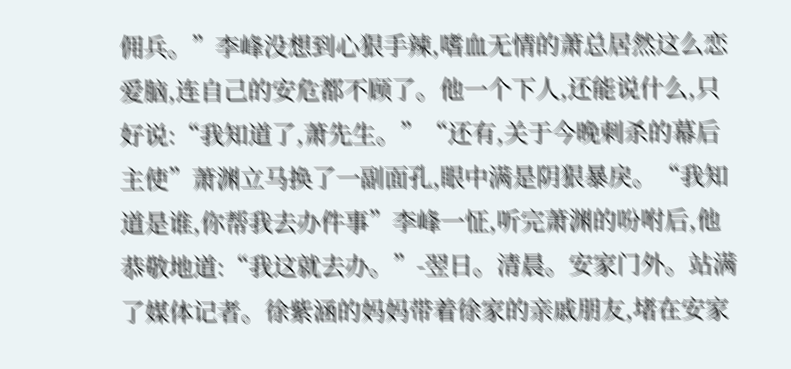佣兵。”李峰没想到心狠手辣,嗜血无情的萧总居然这么恋爱脑,连自己的安危都不顾了。他一个下人,还能说什么,只好说:“我知道了,萧先生。”“还有,关于今晚刺杀的幕后主使”萧渊立马换了一副面孔,眼中满是阴狠暴戾。“我知道是谁,你帮我去办件事”李峰一怔,听完萧渊的吩咐后,他恭敬地道:“我这就去办。”-翌日。清晨。安家门外。站满了媒体记者。徐紫涵的妈妈带着徐家的亲戚朋友,堵在安家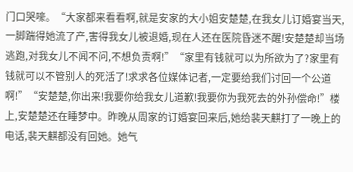门口哭嚎。“大家都来看看啊,就是安家的大小姐安楚楚,在我女儿订婚宴当天,一脚踹得她流了产,害得我女儿被退婚,现在人还在医院昏迷不醒!安楚楚却当场逃跑,对我女儿不闻不问,不想负责啊!”“家里有钱就可以为所欲为了?家里有钱就可以不管别人的死活了!求求各位媒体记者,一定要给我们讨回一个公道啊!”“安楚楚,你出来!我要你给我女儿道歉!我要你为我死去的外孙偿命!”楼上,安楚楚还在睡梦中。昨晚从周家的订婚宴回来后,她给裴天麒打了一晚上的电话,裴天麒都没有回她。她气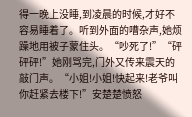得一晚上没睡,到凌晨的时候,才好不容易睡着了。听到外面的嘈杂声,她烦躁地用被子蒙住头。“吵死了!”“砰砰砰!”她刚骂完,门外又传来震天的敲门声。“小姐!小姐!快起来!老爷叫你赶紧去楼下!”安楚楚愤怒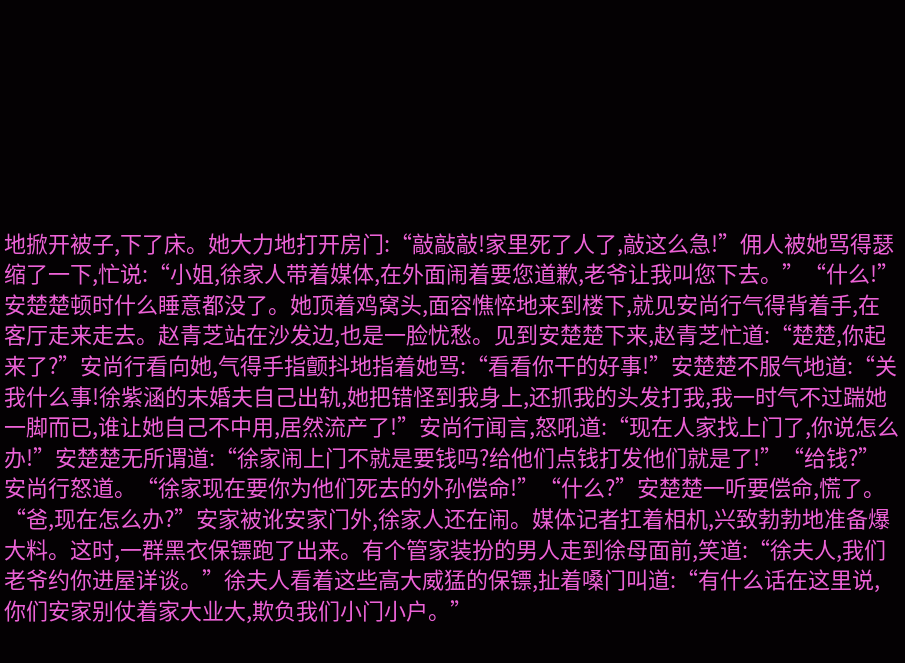地掀开被子,下了床。她大力地打开房门:“敲敲敲!家里死了人了,敲这么急!”佣人被她骂得瑟缩了一下,忙说:“小姐,徐家人带着媒体,在外面闹着要您道歉,老爷让我叫您下去。”“什么!”安楚楚顿时什么睡意都没了。她顶着鸡窝头,面容憔悴地来到楼下,就见安尚行气得背着手,在客厅走来走去。赵青芝站在沙发边,也是一脸忧愁。见到安楚楚下来,赵青芝忙道:“楚楚,你起来了?”安尚行看向她,气得手指颤抖地指着她骂:“看看你干的好事!”安楚楚不服气地道:“关我什么事!徐紫涵的未婚夫自己出轨,她把错怪到我身上,还抓我的头发打我,我一时气不过踹她一脚而已,谁让她自己不中用,居然流产了!”安尚行闻言,怒吼道:“现在人家找上门了,你说怎么办!”安楚楚无所谓道:“徐家闹上门不就是要钱吗?给他们点钱打发他们就是了!”“给钱?”安尚行怒道。“徐家现在要你为他们死去的外孙偿命!”“什么?”安楚楚一听要偿命,慌了。“爸,现在怎么办?”安家被讹安家门外,徐家人还在闹。媒体记者扛着相机,兴致勃勃地准备爆大料。这时,一群黑衣保镖跑了出来。有个管家装扮的男人走到徐母面前,笑道:“徐夫人,我们老爷约你进屋详谈。”徐夫人看着这些高大威猛的保镖,扯着嗓门叫道:“有什么话在这里说,你们安家别仗着家大业大,欺负我们小门小户。”